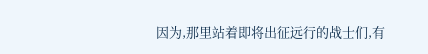因为,那里站着即将出征远行的战士们,有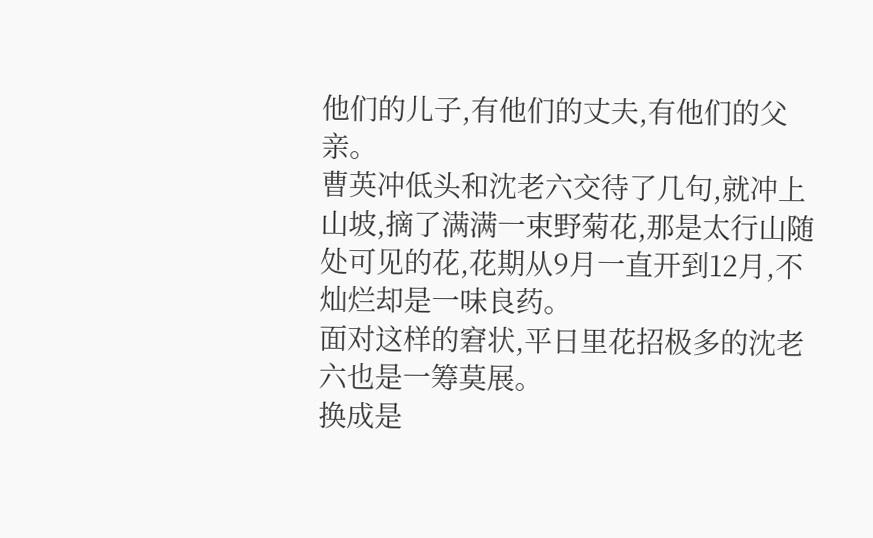他们的儿子,有他们的丈夫,有他们的父亲。
曹英冲低头和沈老六交待了几句,就冲上山坡,摘了满满一束野菊花,那是太行山随处可见的花,花期从9月一直开到12月,不灿烂却是一味良药。
面对这样的窘状,平日里花招极多的沈老六也是一筹莫展。
换成是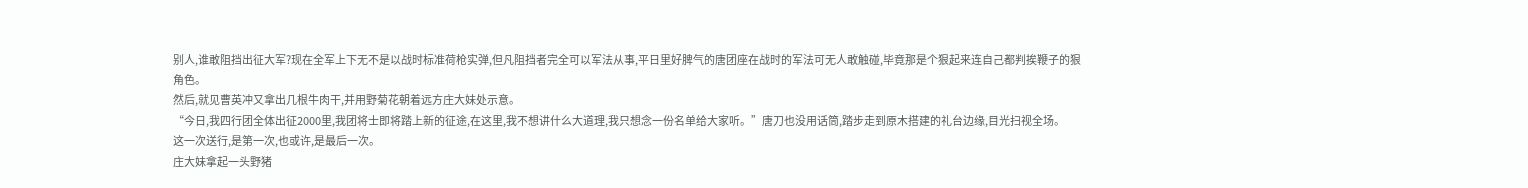别人,谁敢阻挡出征大军?现在全军上下无不是以战时标准荷枪实弹,但凡阻挡者完全可以军法从事,平日里好脾气的唐团座在战时的军法可无人敢触碰,毕竟那是个狠起来连自己都判挨鞭子的狠角色。
然后,就见曹英冲又拿出几根牛肉干,并用野菊花朝着远方庄大妹处示意。
“今日,我四行团全体出征2000里,我团将士即将踏上新的征途,在这里,我不想讲什么大道理,我只想念一份名单给大家听。”唐刀也没用话筒,踏步走到原木搭建的礼台边缘,目光扫视全场。
这一次送行,是第一次,也或许,是最后一次。
庄大妹拿起一头野猪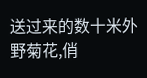送过来的数十米外野菊花,俏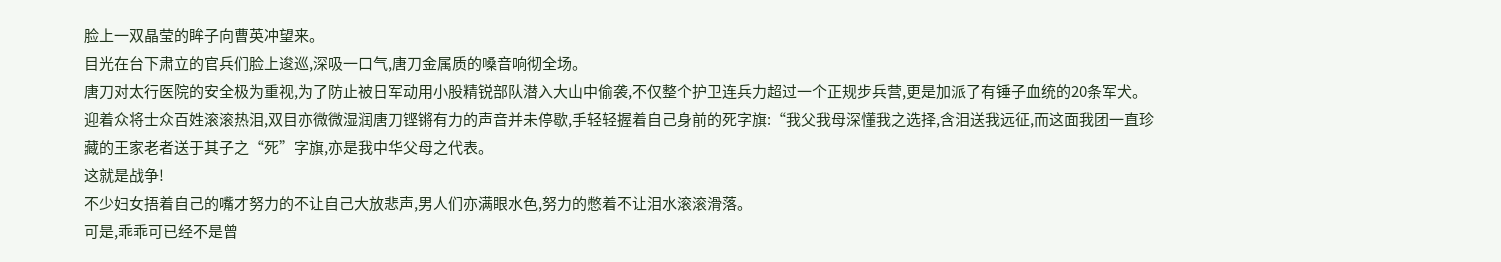脸上一双晶莹的眸子向曹英冲望来。
目光在台下肃立的官兵们脸上逡巡,深吸一口气,唐刀金属质的嗓音响彻全场。
唐刀对太行医院的安全极为重视,为了防止被日军动用小股精锐部队潜入大山中偷袭,不仅整个护卫连兵力超过一个正规步兵营,更是加派了有锤子血统的20条军犬。
迎着众将士众百姓滚滚热泪,双目亦微微湿润唐刀铿锵有力的声音并未停歇,手轻轻握着自己身前的死字旗:“我父我母深懂我之选择,含泪送我远征,而这面我团一直珍藏的王家老者送于其子之“死”字旗,亦是我中华父母之代表。
这就是战争!
不少妇女捂着自己的嘴才努力的不让自己大放悲声,男人们亦满眼水色,努力的憋着不让泪水滚滚滑落。
可是,乖乖可已经不是曾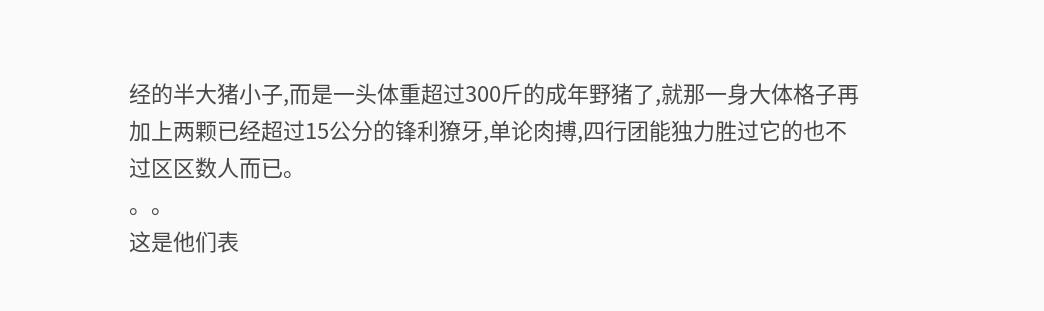经的半大猪小子,而是一头体重超过300斤的成年野猪了,就那一身大体格子再加上两颗已经超过15公分的锋利獠牙,单论肉搏,四行团能独力胜过它的也不过区区数人而已。
。。
这是他们表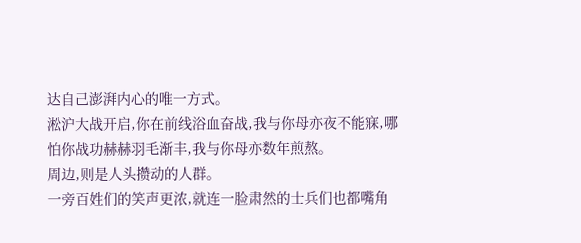达自己澎湃内心的唯一方式。
淞沪大战开启,你在前线浴血奋战,我与你母亦夜不能寐,哪怕你战功赫赫羽毛渐丰,我与你母亦数年煎熬。
周边,则是人头攒动的人群。
一旁百姓们的笑声更浓,就连一脸肃然的士兵们也都嘴角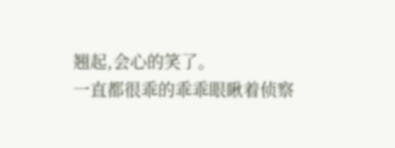翘起,会心的笑了。
一直都很乖的乖乖眼瞅着侦察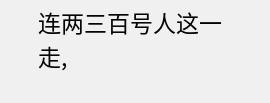连两三百号人这一走,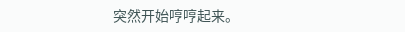突然开始哼哼起来。